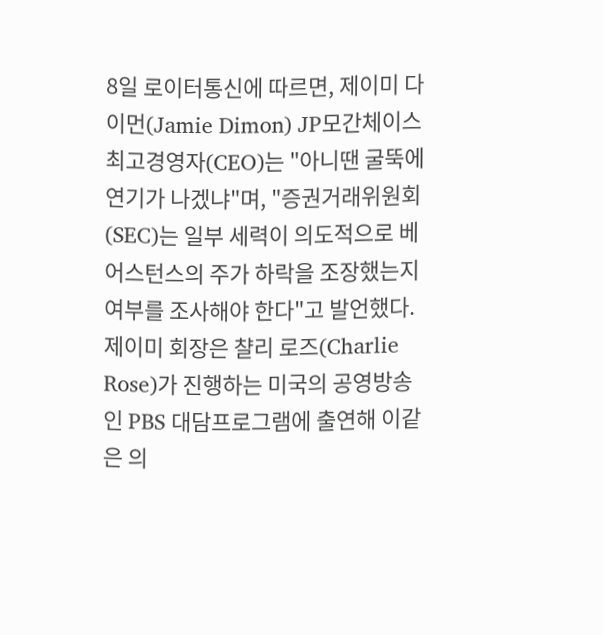8일 로이터통신에 따르면, 제이미 다이먼(Jamie Dimon) JP모간체이스 최고경영자(CEO)는 "아니땐 굴뚝에 연기가 나겠냐"며, "증권거래위원회(SEC)는 일부 세력이 의도적으로 베어스턴스의 주가 하락을 조장했는지 여부를 조사해야 한다"고 발언했다.
제이미 회장은 챨리 로즈(Charlie Rose)가 진행하는 미국의 공영방송인 PBS 대담프로그램에 출연해 이같은 의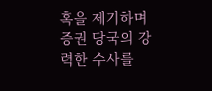혹을 제기하며 증권 당국의 강력한 수사를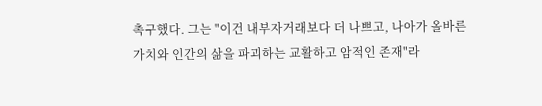촉구했다. 그는 "이건 내부자거래보다 더 나쁘고, 나아가 올바른 가치와 인간의 삶을 파괴하는 교활하고 암적인 존재"라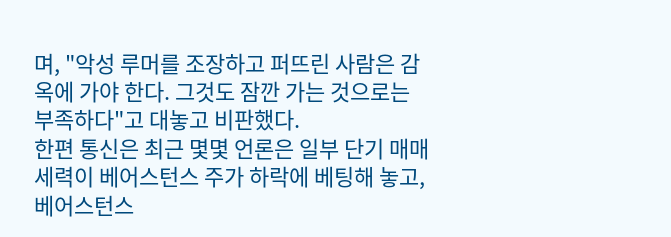며, "악성 루머를 조장하고 퍼뜨린 사람은 감옥에 가야 한다. 그것도 잠깐 가는 것으로는 부족하다"고 대놓고 비판했다.
한편 통신은 최근 몇몇 언론은 일부 단기 매매 세력이 베어스턴스 주가 하락에 베팅해 놓고, 베어스턴스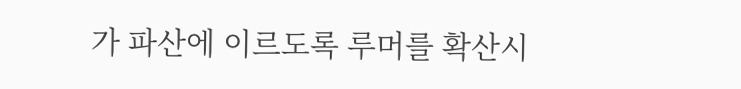가 파산에 이르도록 루머를 확산시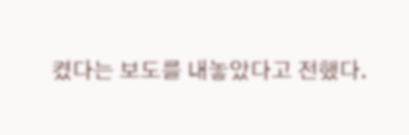켰다는 보도를 내놓았다고 전했다.